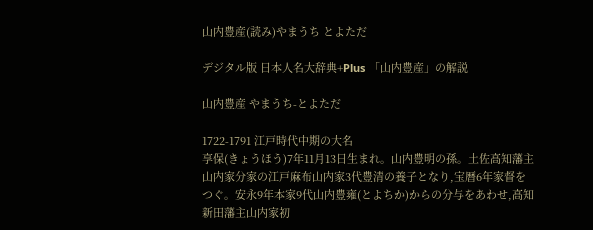山内豊産(読み)やまうち とよただ

デジタル版 日本人名大辞典+Plus 「山内豊産」の解説

山内豊産 やまうち-とよただ

1722-1791 江戸時代中期の大名
享保(きょうほう)7年11月13日生まれ。山内豊明の孫。土佐高知藩主山内家分家の江戸麻布山内家3代豊清の養子となり,宝暦6年家督をつぐ。安永9年本家9代山内豊雍(とよちか)からの分与をあわせ,高知新田藩主山内家初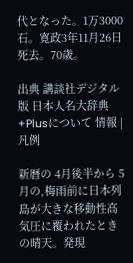代となった。1万3000石。寛政3年11月26日死去。70歳。

出典 講談社デジタル版 日本人名大辞典+Plusについて 情報 | 凡例

新暦の 4月後半から 5月の,梅雨前に日本列島が大きな移動性高気圧に覆われたときの晴天。発現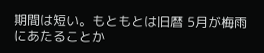期間は短い。もともとは旧暦 5月が梅雨にあたることか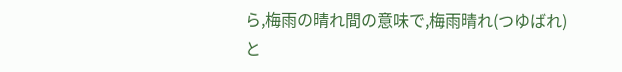ら,梅雨の晴れ間の意味で,梅雨晴れ(つゆばれ)と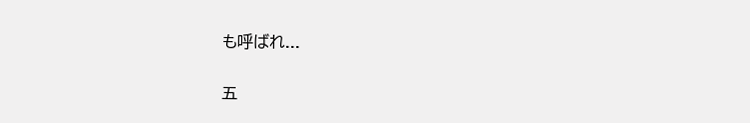も呼ばれ...

五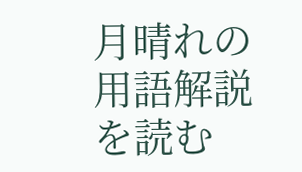月晴れの用語解説を読む